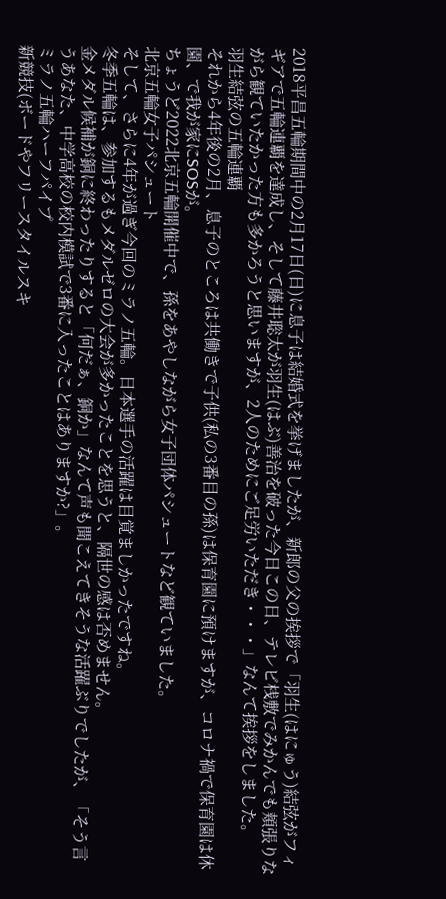2018平昌五輪期間中の2月17日(日)に息子は結婚式を挙げましたが、新郎の父の挨拶で「羽生(はにゅう)結弦がフィギアで五輪連覇を達成し、そして藤井聡太が羽生(はぶ)善治を破った今日この日、テレビ桟敷でみかんでも頬張りながら観ていたかった方も多かろうと思いますが、2人のためにご足労いただき・・・」なんて挨拶をしました。
羽生結弦の五輪連覇
それから4年後の2月、息子のところは共働きで子供(私の3番目の孫)は保育園に預けますが、コロナ禍で保育園は休園、で我が家にSOSが。
ちょうど2022北京五輪開催中で、孫をあやしながら女子団体パシュートなど観ていました。
北京五輪女子パシュート
そして、さらに4年が過ぎ今回のミラノ五輪。日本選手の活躍は目覚ましかったですね。
冬季五輪は、参加するもメダルゼロの大会が多かったことを思うと、隔世の感は否めません。
金メダル候補が銅に終わったりすると「何だぁ、銅か」なんて声も聞こえてきそうな活躍ぶりでしたが、「そう言うあなた、中学高校の校内模試で3番に入ったことはありますか?」。
ミラノ五輪ハーフパイプ
新競技(ボードやフリースタイルスキ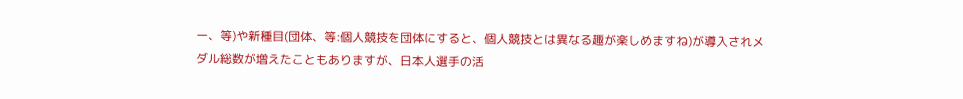ー、等)や新種目(団体、等:個人競技を団体にすると、個人競技とは異なる趣が楽しめますね)が導入されメダル総数が増えたこともありますが、日本人選手の活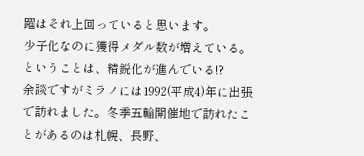躍はそれ上回っていると思います。
少子化なのに獲得メダル数が増えている。ということは、精鋭化が進んでいる!?
余談ですがミラノには1992(平成4)年に出張で訪れました。冬季五輪開催地で訪れたことがあるのは札幌、長野、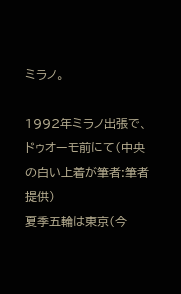ミラノ。

1992年ミラノ出張で、ドゥオーモ前にて(中央の白い上着が筆者:筆者提供)
夏季五輪は東京(今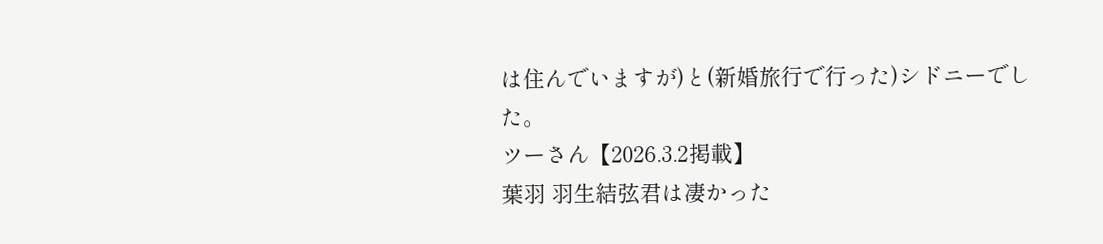は住んでいますが)と(新婚旅行で行った)シドニーでした。
ツーさん【2026.3.2掲載】
葉羽 羽生結弦君は凄かった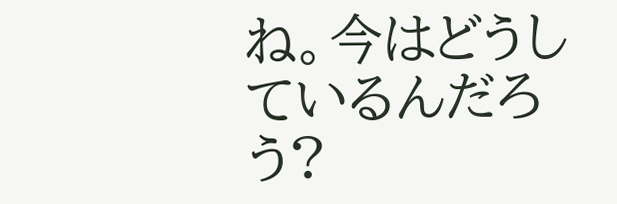ね。今はどうしているんだろう?